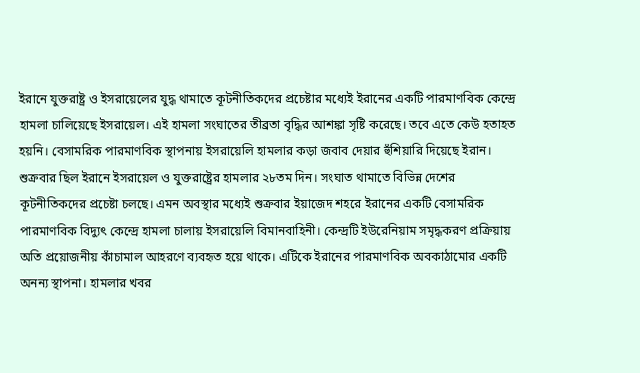ইরানে যুক্তরাষ্ট্র ও ইসরায়েলের যুদ্ধ থামাতে কূটনীতিকদের প্রচেষ্টার মধ্যেই ইরানের একটি পারমাণবিক কেন্দ্রে হামলা চালিয়েছে ইসরায়েল। এই হামলা সংঘাতের তীব্রতা বৃদ্ধির আশঙ্কা সৃষ্টি করেছে। তবে এতে কেউ হতাহত হয়নি। বেসামরিক পারমাণবিক স্থাপনায় ইসরায়েলি হামলার কড়া জবাব দেয়ার হুঁশিয়ারি দিয়েছে ইরান।
শুক্রবার ছিল ইরানে ইসরায়েল ও যুক্তরাষ্ট্রের হামলার ২৮তম দিন। সংঘাত থামাতে বিভিন্ন দেশের কূটনীতিকদের প্রচেষ্টা চলছে। এমন অবস্থার মধ্যেই শুক্রবার ইয়াজেদ শহরে ইরানের একটি বেসামরিক পারমাণবিক বিদ্যুৎ কেন্দ্রে হামলা চালায় ইসরায়েলি বিমানবাহিনী। কেন্দ্রটি ইউরেনিয়াম সমৃদ্ধকরণ প্রক্রিয়ায় অতি প্রয়োজনীয় কাঁচামাল আহরণে ব্যবহৃত হয়ে থাকে। এটিকে ইরানের পারমাণবিক অবকাঠামোর একটি অনন্য স্থাপনা। হামলার খবর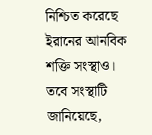নিশ্চিত করেছে ইরানের আনবিক শক্তি সংস্থাও। তবে সংস্থাটি জানিয়েছে,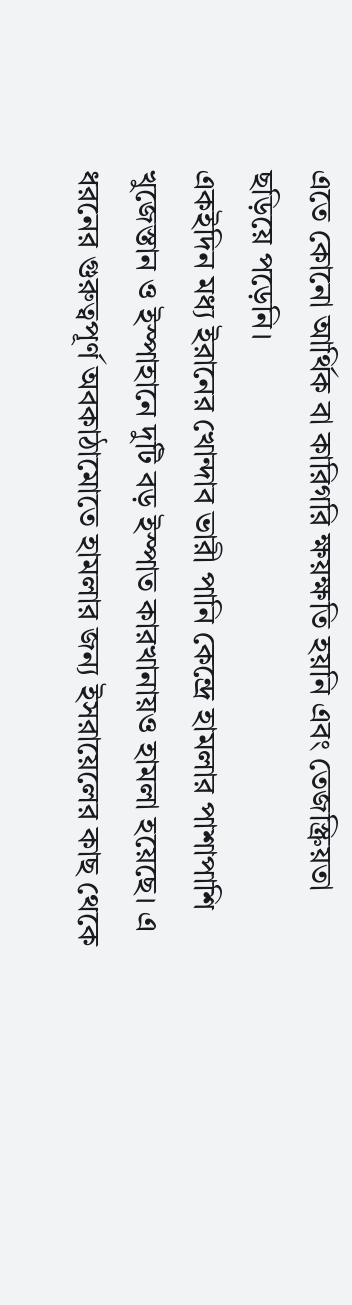এতে কোনো আর্থিক বা কারিগরি ক্ষয়ক্ষতি হয়নি এবং তেজস্ক্রিয়তা ছড়িয়ে পড়েনি।
একইদিন মধ্য ইরানের খোন্দাব ভারী পানি কেন্দ্রে হামলার পাশাপাশি খুজেস্তান ও ইস্পাহানে দুটি বড় ইস্পাত কারখানায়ও হামলা হয়েছে। এ ধরনের গুরুত্বপূর্ণ অবকাঠামোতে হামলার জন্য ইসরায়েলের কাছ থেকে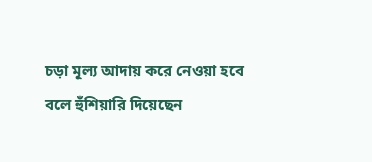চড়া মূল্য আদায় করে নেওয়া হবে বলে হুঁশিয়ারি দিয়েছেন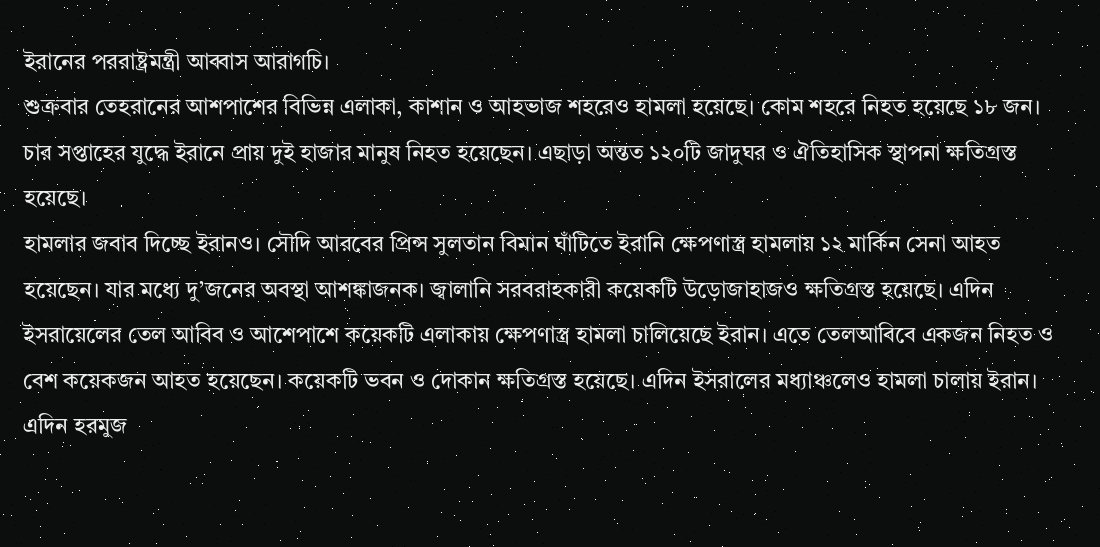ইরানের পররাষ্ট্রমন্ত্রী আব্বাস আরাগচি।
শুক্রবার তেহরানের আশপাশের বিভিন্ন এলাকা, কাশান ও আহভাজ শহরেও হামলা হয়েছে। কোম শহরে নিহত হয়েছে ১৮ জন। চার সপ্তাহের যুদ্ধে ইরানে প্রায় দুই হাজার মানুষ নিহত হয়েছেন। এছাড়া অন্তত ১২০টি জাদুঘর ও ঐতিহাসিক স্থাপনা ক্ষতিগ্রস্ত হয়েছে।
হামলার জবাব দিচ্ছে ইরানও। সৌদি আরবের প্রিন্স সুলতান বিমান ঘাঁটিতে ইরানি ক্ষেপণাস্ত্র হামলায় ১২ মার্কিন সেনা আহত হয়েছেন। যার মধ্যে দু’জনের অবস্থা আশঙ্কাজনক। জ্বালানি সরবরাহকারী কয়েকটি উড়োজাহাজও ক্ষতিগ্রস্ত হয়েছে। এদিন ইসরায়েলের তেল আবিব ও আশেপাশে কয়েকটি এলাকায় ক্ষেপণাস্ত্র হামলা চালিয়েছে ইরান। এতে তেলআবিবে একজন নিহত ও বেশ কয়েকজন আহত হয়েছেন। কয়েকটি ভবন ও দোকান ক্ষতিগ্রস্ত হয়েছে। এদিন ইসরালের মধ্যাঞ্চলেও হামলা চালায় ইরান।
এদিন হরমুজ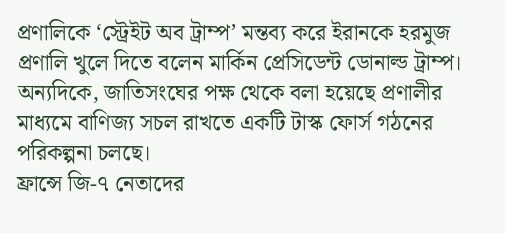প্রণালিকে ‘স্ট্রেইট অব ট্রাম্প’ মন্তব্য করে ইরানকে হরমুজ প্রণালি খুলে দিতে বলেন মার্কিন প্রেসিডেন্ট ডোনাল্ড ট্রাম্প। অন্যদিকে, জাতিসংঘের পক্ষ থেকে বলা হয়েছে প্রণালীর মাধ্যমে বাণিজ্য সচল রাখতে একটি টাস্ক ফোর্স গঠনের পরিকল্পনা চলছে।
ফ্রান্সে জি-৭ নেতাদের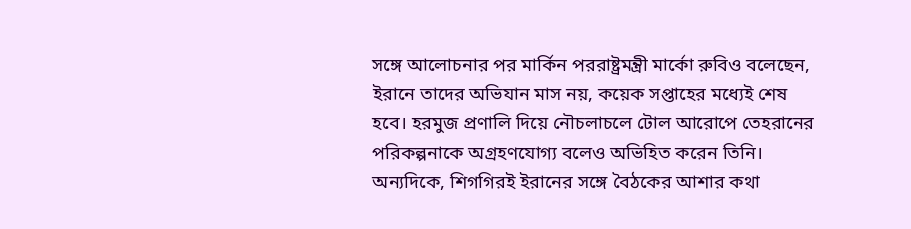সঙ্গে আলোচনার পর মার্কিন পররাষ্ট্রমন্ত্রী মার্কো রুবিও বলেছেন, ইরানে তাদের অভিযান মাস নয়, কয়েক সপ্তাহের মধ্যেই শেষ হবে। হরমুজ প্রণালি দিয়ে নৌচলাচলে টোল আরোপে তেহরানের পরিকল্পনাকে অগ্রহণযোগ্য বলেও অভিহিত করেন তিনি।
অন্যদিকে, শিগগিরই ইরানের সঙ্গে বৈঠকের আশার কথা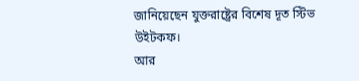জানিয়েছেন যুক্তরাষ্ট্রের বিশেষ দূত স্টিভ উইটকফ।
আর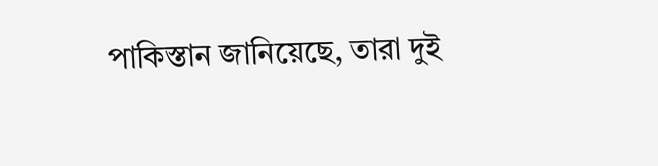পাকিস্তান জানিয়েছে, তারা দুই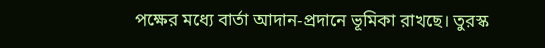পক্ষের মধ্যে বার্তা আদান-প্রদানে ভূমিকা রাখছে। তুরস্ক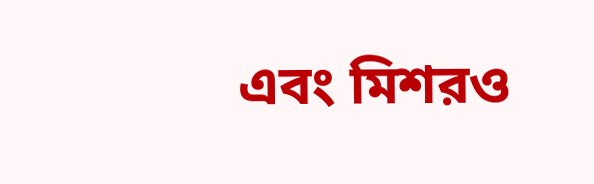এবং মিশরও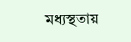মধ্যস্থতায়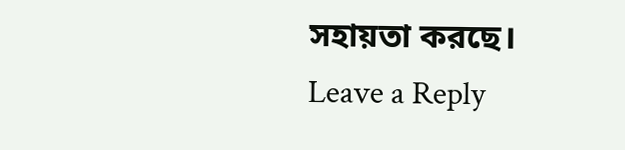সহায়তা করছে।
Leave a Reply